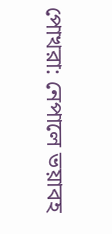পোখরা: নেপালে ভয়াবহ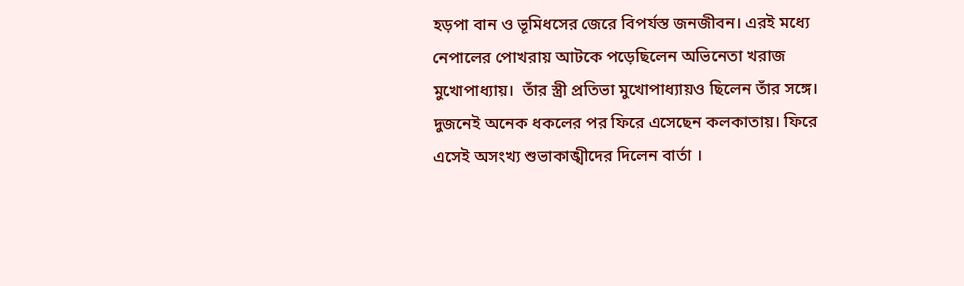হড়পা বান ও ভূমিধসের জেরে বিপর্যস্ত জনজীবন। এরই মধ্যে নেপালের পোখরায় আটকে পড়েছিলেন অভিনেতা খরাজ মুখোপাধ্যায়।  তাঁর স্ত্রী প্রতিভা মুখোপাধ্যায়ও ছিলেন তাঁর সঙ্গে। দুজনেই অনেক ধকলের পর ফিরে এসেছেন কলকাতায়। ফিরে এসেই অসংখ্য শুভাকাঙ্খীদের দিলেন বার্তা ।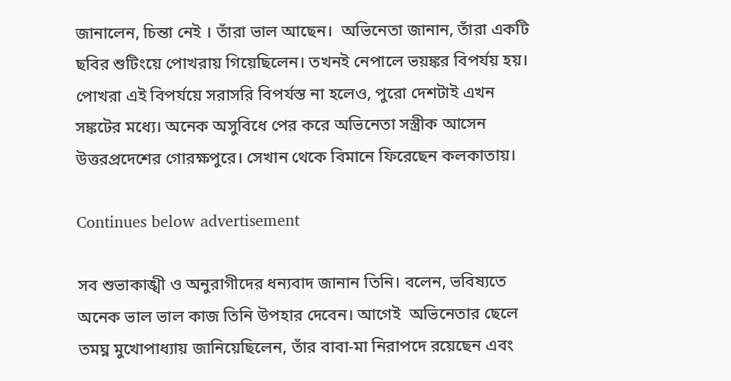জানালেন, চিন্তা নেই । তাঁরা ভাল আছেন।  অভিনেতা জানান, তাঁরা একটি ছবির শুটিংয়ে পোখরায় গিয়েছিলেন। তখনই নেপালে ভয়ঙ্কর বিপর্যয় হয়। পোখরা এই বিপর্যয়ে সরাসরি বিপর্যস্ত না হলেও, পুরো দেশটাই এখন সঙ্কটের মধ্যে। অনেক অসুবিধে পের করে অভিনেতা সস্ত্রীক আসেন উত্তরপ্রদেশের গোরক্ষপুরে। সেখান থেকে বিমানে ফিরেছেন কলকাতায়।

Continues below advertisement

সব শুভাকাঙ্খী ও অনুরাগীদের ধন্যবাদ জানান তিনি। বলেন, ভবিষ্যতে অনেক ভাল ভাল কাজ তিনি উপহার দেবেন। আগেই  অভিনেতার ছেলে তমঘ্ন মুখোপাধ্যায় জানিয়েছিলেন, তাঁর বাবা-মা নিরাপদে রয়েছেন এবং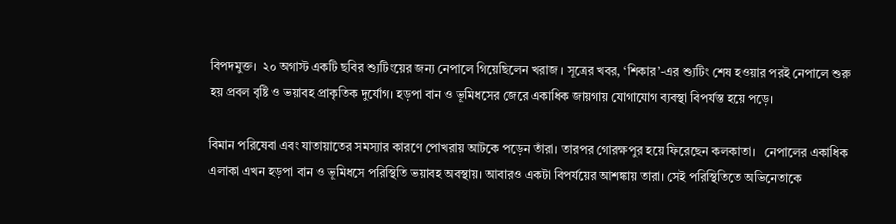বিপদমুক্ত।  ২০ অগাস্ট একটি ছবির শ্যুটিংয়ের জন্য নেপালে গিয়েছিলেন খরাজ । সূত্রের খবর, ‘শিকার’-এর শ্যুটিং শেষ হওয়ার পরই নেপালে শুরু হয় প্রবল বৃষ্টি ও ভয়াবহ প্রাকৃতিক দুর্যোগ। হড়পা বান ও ভূমিধসের জেরে একাধিক জায়গায় যোগাযোগ ব্যবস্থা বিপর্যস্ত হয়ে পড়ে।

বিমান পরিষেবা এবং যাতায়াতের সমস্যার কারণে পোখরায় আটকে পড়েন তাঁরা। তারপর গোরক্ষপুর হয়ে ফিরেছেন কলকাতা।   নেপালের একাধিক এলাকা এখন হড়পা বান ও ভূমিধসে পরিস্থিতি ভয়াবহ অবস্থায়। আবারও একটা বিপর্যয়ের আশঙ্কায় তারা। সেই পরিস্থিতিতে অভিনেতাকে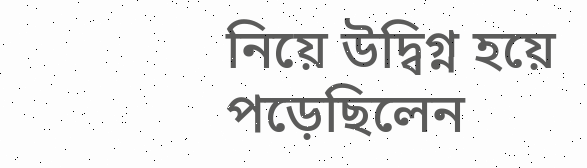নিয়ে উদ্বিগ্ন হয়ে পড়েছিলেন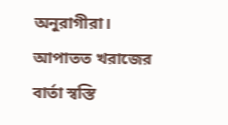অনুরাগীরা। আপাতত খরাজের বার্তা স্বস্তি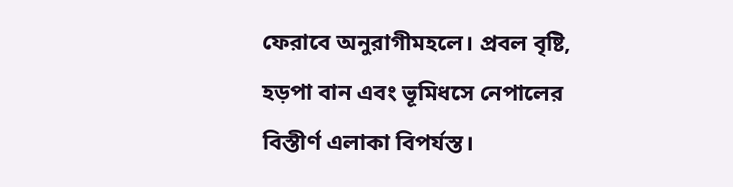ফেরাবে অনুরাগীমহলে। প্রবল বৃষ্টি, হড়পা বান এবং ভূমিধসে নেপালের বিস্তীর্ণ এলাকা বিপর্যস্ত।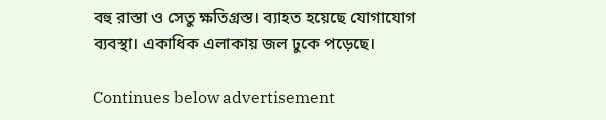বহু রাস্তা ও সেতু ক্ষতিগ্রস্ত। ব্যাহত হয়েছে যোগাযোগ ব্যবস্থা। একাধিক এলাকায় জল ঢুকে পড়েছে।

Continues below advertisement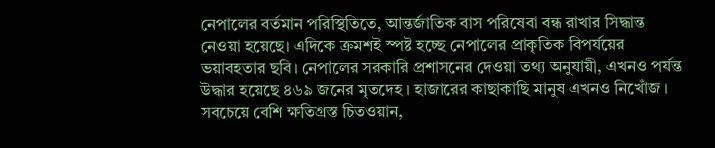নেপালের বর্তমান পরিস্থিতিতে, আন্তর্জাতিক বাস পরিষেবা বন্ধ রাখার সিদ্ধান্ত নেওয়া হয়েছে। এদিকে ক্রমশই স্পষ্ট হচ্ছে নেপালের প্রাকৃতিক বিপর্যয়ের ভয়াবহতার ছবি। নেপালের সরকারি প্রশাসনের দেওয়া তথ্য অনুযায়ী, এখনও পর্যন্ত উদ্ধার হয়েছে ৪৬৯ জনের মৃতদেহ । হাজারের কাছাকাছি মানুষ এখনও নিখোঁজ । সবচেয়ে বেশি ক্ষতিগ্রস্ত চিতওয়ান,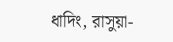ধাদিং, রাসুয়া-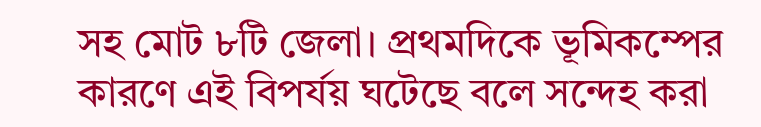সহ মোট ৮টি জেলা। প্রথমদিকে ভূমিকম্পের কারণে এই বিপর্যয় ঘটেছে বলে সন্দেহ করা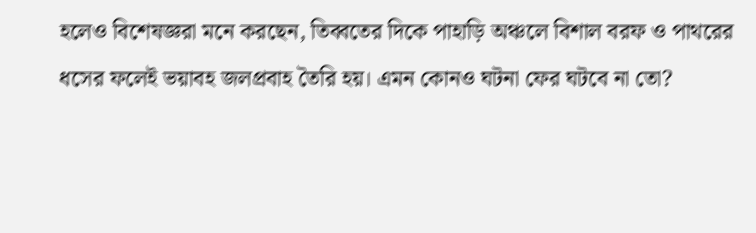হলেও বিশেষজ্ঞরা মনে করছেন, তিব্বতের দিকে পাহাড়ি অঞ্চলে বিশাল বরফ ও পাথরের ধসের ফলেই ভয়াবহ জলপ্রবাহ তৈরি হয়। এমন কোনও ঘটনা ফের ঘটবে না তো?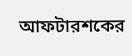আফটারশকের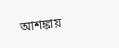আশঙ্কায়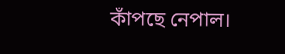কাঁপছে নেপাল।